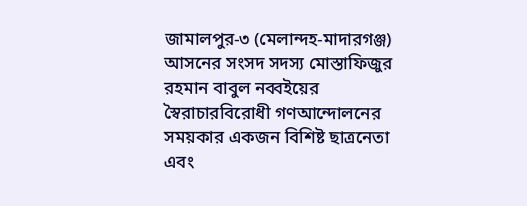জামালপুর-৩ (মেলান্দহ-মাদারগঞ্জ) আসনের সংসদ সদস্য মোস্তাফিজুর রহমান বাবুল নব্বইয়ের স্বৈরাচারবিরোধী গণআন্দোলনের সময়কার একজন বিশিষ্ট ছাত্রনেতা এবং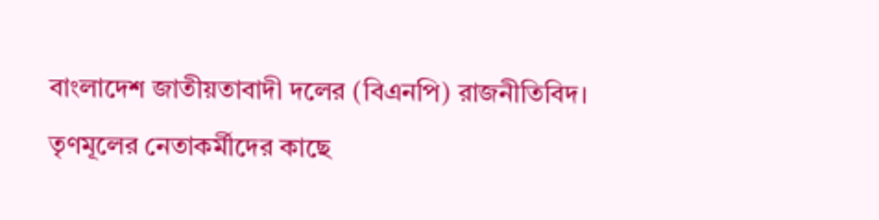বাংলাদেশ জাতীয়তাবাদী দলের (বিএনপি) রাজনীতিবিদ। তৃণমূলের নেতাকর্মীদের কাছে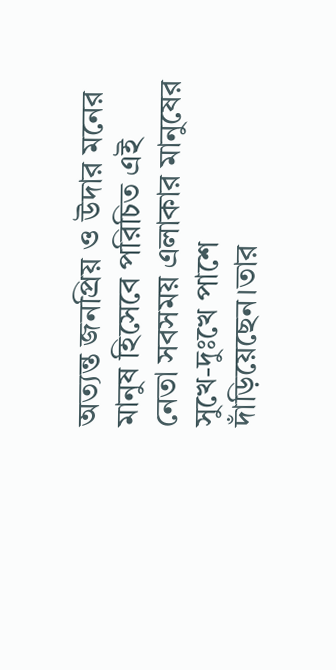অত্যন্ত জনপ্রিয় ও উদার মনের মানুষ হিসেবে পরিচিত এই নেতা সবসময় এলাকার মানুষের সুখে-দুঃখে পাশে দাঁড়িয়েছেন।তার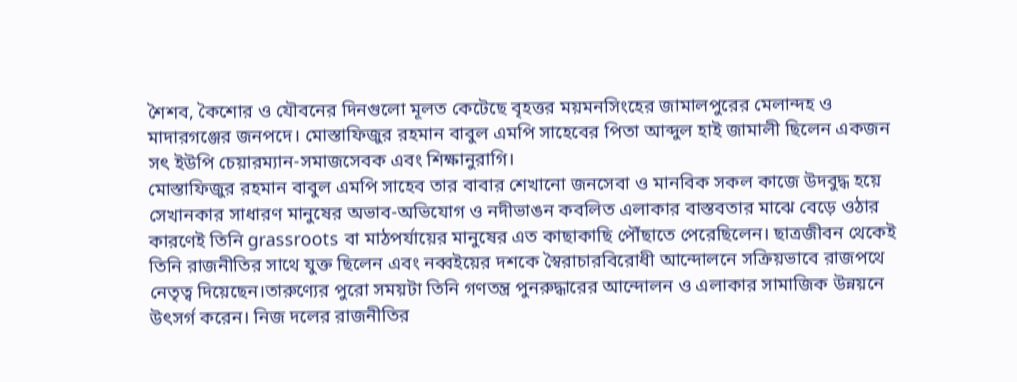শৈশব, কৈশোর ও যৌবনের দিনগুলো মূলত কেটেছে বৃহত্তর ময়মনসিংহের জামালপুরের মেলান্দহ ও মাদারগঞ্জের জনপদে। মোস্তাফিজুর রহমান বাবুল এমপি সাহেবের পিতা আব্দুল হাই জামালী ছিলেন একজন সৎ ইউপি চেয়ারম্যান-সমাজসেবক এবং শিক্ষানুরাগি।
মোস্তাফিজুর রহমান বাবুল এমপি সাহেব তার বাবার শেখানো জনসেবা ও মানবিক সকল কাজে উদবুদ্ধ হয়ে সেখানকার সাধারণ মানুষের অভাব-অভিযোগ ও নদীভাঙন কবলিত এলাকার বাস্তবতার মাঝে বেড়ে ওঠার কারণেই তিনি grassroots বা মাঠপর্যায়ের মানুষের এত কাছাকাছি পৌঁছাতে পেরেছিলেন। ছাত্রজীবন থেকেই তিনি রাজনীতির সাথে যুক্ত ছিলেন এবং নব্বইয়ের দশকে স্বৈরাচারবিরোধী আন্দোলনে সক্রিয়ভাবে রাজপথে নেতৃত্ব দিয়েছেন।তারুণ্যের পুরো সময়টা তিনি গণতন্ত্র পুনরুদ্ধারের আন্দোলন ও এলাকার সামাজিক উন্নয়নে উৎসর্গ করেন। নিজ দলের রাজনীতির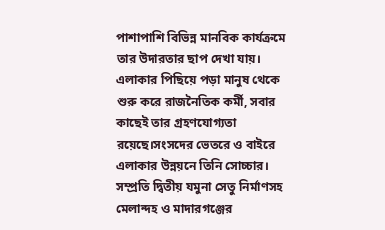পাশাপাশি বিভিন্ন মানবিক কার্যক্রমে তার উদারতার ছাপ দেখা যায়। এলাকার পিছিয়ে পড়া মানুষ থেকে শুরু করে রাজনৈতিক কর্মী, সবার কাছেই তার গ্রহণযোগ্যতা রয়েছে।সংসদের ভেতরে ও বাইরে এলাকার উন্নয়নে তিনি সোচ্চার। সম্প্রতি দ্বিতীয় যমুনা সেতু নির্মাণসহ মেলান্দহ ও মাদারগঞ্জের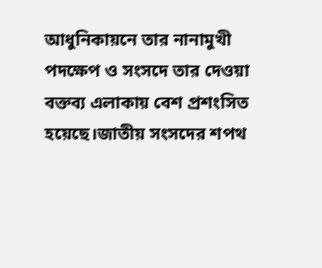আধুনিকায়নে তার নানামুখী পদক্ষেপ ও সংসদে তার দেওয়া বক্তব্য এলাকায় বেশ প্রশংসিত হয়েছে।জাতীয় সংসদের শপথ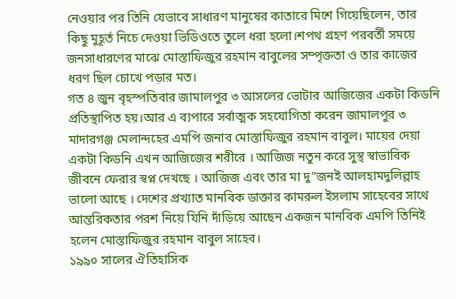নেওয়ার পর তিনি যেভাবে সাধারণ মানুষের কাতারে মিশে গিয়েছিলেন, তার কিছু মুহূর্ত নিচে দেওয়া ভিডিওতে তুলে ধরা হলো।শপথ গ্রহণ পরবর্তী সময়ে জনসাধারণের মাঝে মোস্তাফিজুর রহমান বাবুলের সম্পৃক্ততা ও তার কাজের ধরণ ছিল চোখে পড়ার মত।
গত ৪ জুন বৃহস্পতিবার জামালপুর ৩ আসলের ভোটার আজিজের একটা কিডনি প্রতিস্থাপিত হয়।আর এ ব্যপারে সর্বাত্মক সহযোগিতা করেন জামালপুর ৩ মাদারগঞ্জ মেলান্দহের এমপি জনাব মোস্তাফিজুর রহমান বাবুল। মায়ের দেয়া একটা কিডনি এখন আজিজের শরীরে । আজিজ নতুন করে সুস্থ স্বাভাবিক জীবনে ফেরার স্বপ্ন দেখছে । আজিজ এবং তার মা দু”জনই আলহামদুলিল্লাহ ভালো আছে । দেশের প্রখ্যাত মানবিক ডাক্তার কামরুল ইসলাম সাহেবের সাথে আন্তরিকতার পরশ নিয়ে যিনি দাঁড়িয়ে আছেন একজন মানবিক এমপি তিনিই হলেন মোস্তাফিজুর রহমান বাবুল সাহেব।
১৯৯০ সালের ঐতিহাসিক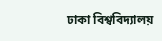ঢাকা বিশ্ববিদ্যালয়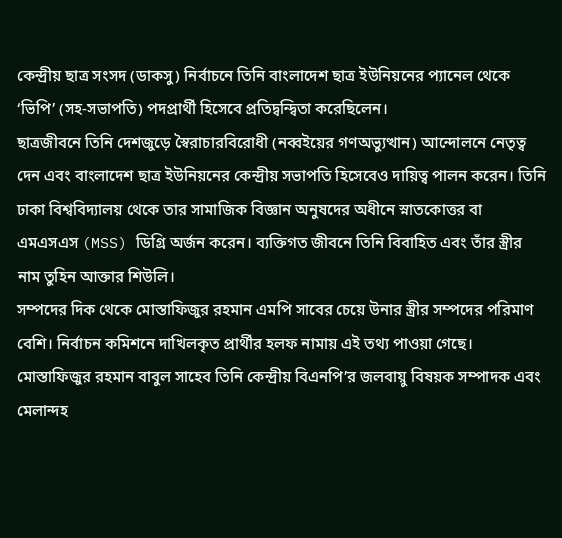কেন্দ্রীয় ছাত্র সংসদ (ডাকসু) নির্বাচনে তিনি বাংলাদেশ ছাত্র ইউনিয়নের প্যানেল থেকে ‘ভিপি’ (সহ-সভাপতি) পদপ্রার্থী হিসেবে প্রতিদ্বন্দ্বিতা করেছিলেন।
ছাত্রজীবনে তিনি দেশজুড়ে স্বৈরাচারবিরোধী (নব্বইয়ের গণঅভ্যুত্থান) আন্দোলনে নেতৃত্ব দেন এবং বাংলাদেশ ছাত্র ইউনিয়নের কেন্দ্রীয় সভাপতি হিসেবেও দায়িত্ব পালন করেন। তিনি ঢাকা বিশ্ববিদ্যালয় থেকে তার সামাজিক বিজ্ঞান অনুষদের অধীনে স্নাতকোত্তর বা এমএসএস (MSS) ডিগ্রি অর্জন করেন। ব্যক্তিগত জীবনে তিনি বিবাহিত এবং তাঁর স্ত্রীর নাম তুহিন আক্তার শিউলি।
সম্পদের দিক থেকে মোস্তাফিজুর রহমান এমপি সাবের চেয়ে উনার স্ত্রীর সম্পদের পরিমাণ বেশি। নির্বাচন কমিশনে দাখিলকৃত প্রার্থীর হলফ নামায় এই তথ্য পাওয়া গেছে। মোস্তাফিজুর রহমান বাবুল সাহেব তিনি কেন্দ্রীয় বিএনপি’র জলবায়ু বিষয়ক সম্পাদক এবং মেলান্দহ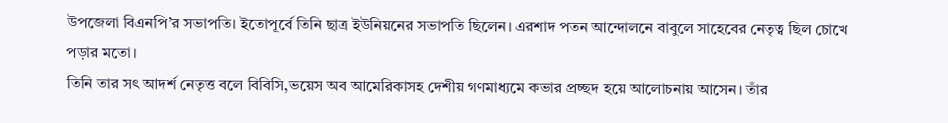উপজেলা বিএনপি’র সভাপতি। ইতোপূর্বে তিনি ছাত্র ইউনিয়নের সভাপতি ছিলেন। এরশাদ পতন আন্দোলনে বাবুলে সাহেবের নেতৃত্ব ছিল চোখে পড়ার মতো।
তিনি তার সৎ আদর্শ নেতৃত্ত বলে বিবিসি,ভয়েস অব আমেরিকাসহ দেশীয় গণমাধ্যমে কভার প্রচ্ছদ হয়ে আলোচনায় আসেন। তাঁর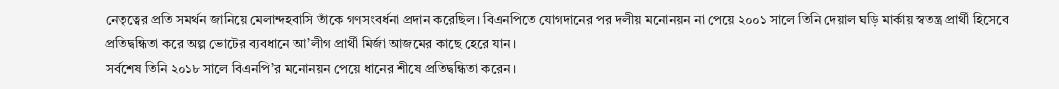নেতৃত্বের প্রতি সমর্থন জানিয়ে মেলান্দহবাসি তাঁকে গণসংবর্ধনা প্রদান করেছিল। বিএনপিতে যোগদানের পর দলীয় মনোনয়ন না পেয়ে ২০০১ সালে তিনি দেয়াল ঘড়ি মার্কায় স্বতন্ত্র প্রার্থী হিসেবে প্রতিদ্বন্ধিতা করে অল্প ভোটের ব্যবধানে আ’লীগ প্রার্থী মির্জা আজমের কাছে হেরে যান।
সর্বশেষ তিনি ২০১৮ সালে বিএনপি’র মনোনয়ন পেয়ে ধানের শীষে প্রতিদ্বন্ধিতা করেন।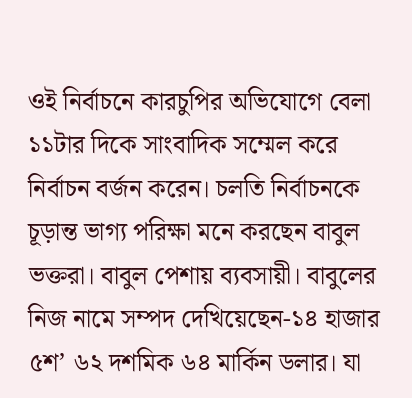ওই নির্বাচনে কারচুপির অভিযোগে বেলা ১১টার দিকে সাংবাদিক সম্মেল করে নির্বাচন বর্জন করেন। চলতি নির্বাচনকে চূড়ান্ত ভাগ্য পরিক্ষা মনে করছেন বাবুল ভক্তরা। বাবুল পেশায় ব্যবসায়ী। বাবুলের নিজ নামে সম্পদ দেখিয়েছেন-১৪ হাজার ৫শ’ ৬২ দশমিক ৬৪ মার্কিন ডলার। যা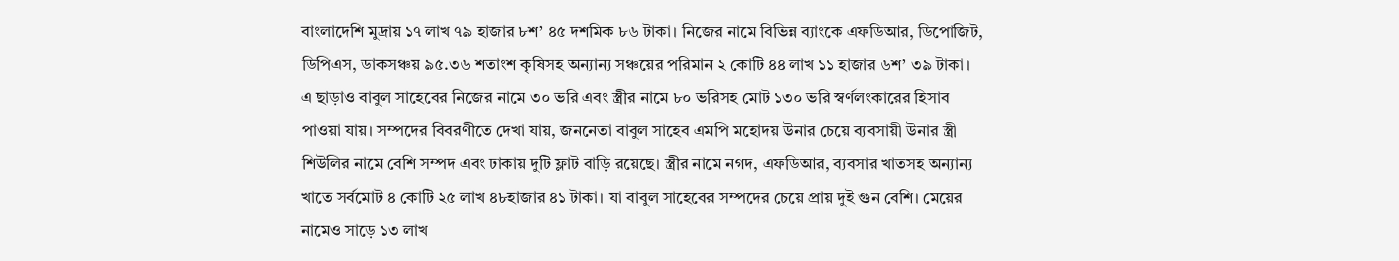বাংলাদেশি মুদ্রায় ১৭ লাখ ৭৯ হাজার ৮শ’ ৪৫ দশমিক ৮৬ টাকা। নিজের নামে বিভিন্ন ব্যাংকে এফডিআর, ডিপোজিট, ডিপিএস, ডাকসঞ্চয় ৯৫.৩৬ শতাংশ কৃষিসহ অন্যান্য সঞ্চয়ের পরিমান ২ কোটি ৪৪ লাখ ১১ হাজার ৬শ’ ৩৯ টাকা। এ ছাড়াও বাবুল সাহেবের নিজের নামে ৩০ ভরি এবং স্ত্রীর নামে ৮০ ভরিসহ মোট ১৩০ ভরি স্বর্ণলংকারের হিসাব পাওয়া যায়। সম্পদের বিবরণীতে দেখা যায়, জননেতা বাবুল সাহেব এমপি মহোদয় উনার চেয়ে ব্যবসায়ী উনার স্ত্রী শিউলির নামে বেশি সম্পদ এবং ঢাকায় দুটি ফ্লাট বাড়ি রয়েছে। স্ত্রীর নামে নগদ, এফডিআর, ব্যবসার খাতসহ অন্যান্য খাতে সর্বমোট ৪ কোটি ২৫ লাখ ৪৮হাজার ৪১ টাকা। যা বাবুল সাহেবের সম্পদের চেয়ে প্রায় দুই গুন বেশি। মেয়ের নামেও সাড়ে ১৩ লাখ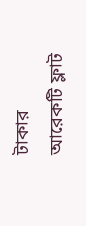টাকার আরেকটি ফ্লাট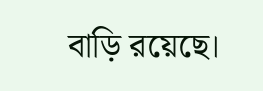বাড়ি রয়েছে।